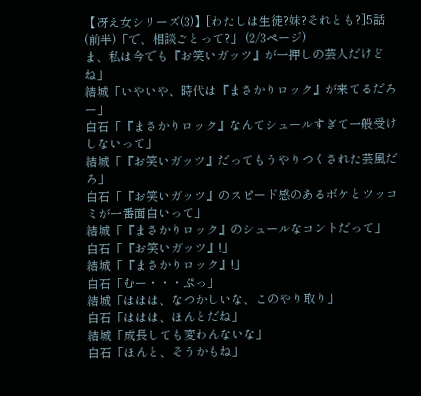【冴え女シリーズ(3)】[わたしは生徒?妹?それとも?]5話(前半)「で、相談ごとって?」 (2/3ページ)
ま、私は今でも『お笑いガッツ』が一押しの芸人だけどね」
結城「いやいや、時代は『まさかりロック』が来てるだろー」
白石「『まさかりロック』なんてシュールすぎて一般受けしないって」
結城「『お笑いガッツ』だってもうやりつくされた芸風だろ」
白石「『お笑いガッツ』のスピード感のあるボケとツッコミが一番面白いって」
結城「『まさかりロック』のシュールなコントだって」
白石「『お笑いガッツ』!」
結城「『まさかりロック』!」
白石「むー・・・ぷっ」
結城「ははは、なつかしいな、このやり取り」
白石「ははは、ほんとだね」
結城「成長しても変わんないな」
白石「ほんと、そうかもね」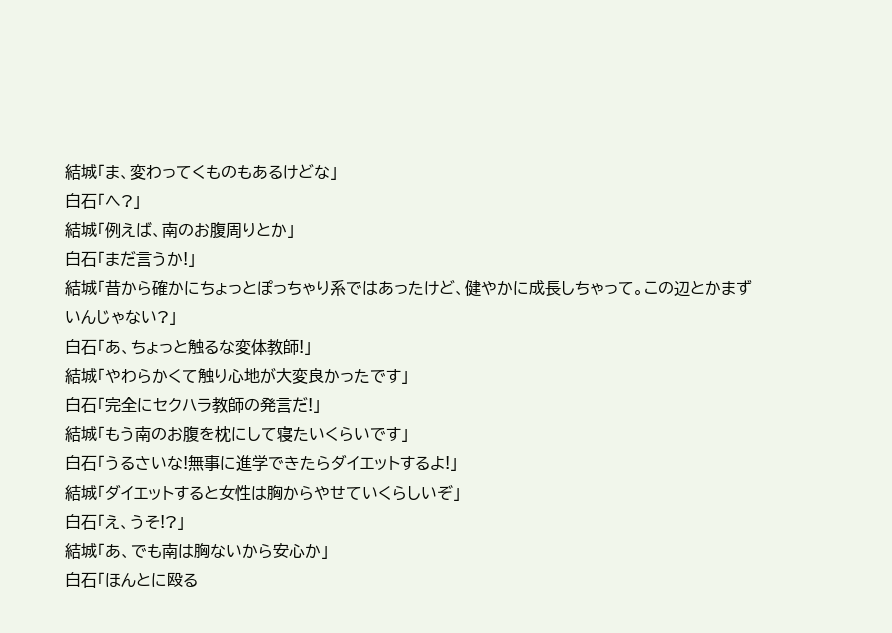結城「ま、変わってくものもあるけどな」
白石「へ?」
結城「例えば、南のお腹周りとか」
白石「まだ言うか!」
結城「昔から確かにちょっとぽっちゃり系ではあったけど、健やかに成長しちゃって。この辺とかまずいんじゃない?」
白石「あ、ちょっと触るな変体教師!」
結城「やわらかくて触り心地が大変良かったです」
白石「完全にセクハラ教師の発言だ!」
結城「もう南のお腹を枕にして寝たいくらいです」
白石「うるさいな!無事に進学できたらダイエットするよ!」
結城「ダイエットすると女性は胸からやせていくらしいぞ」
白石「え、うそ!?」
結城「あ、でも南は胸ないから安心か」
白石「ほんとに殴る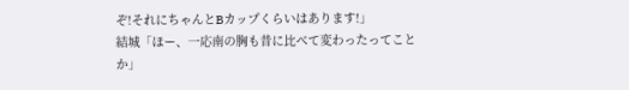ぞ!それにちゃんとBカップくらいはあります!」
結城「ほー、一応南の胸も昔に比べて変わったってことか」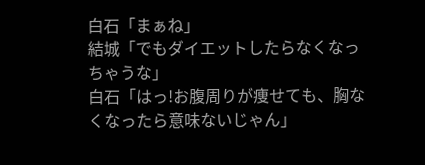白石「まぁね」
結城「でもダイエットしたらなくなっちゃうな」
白石「はっ!お腹周りが痩せても、胸なくなったら意味ないじゃん」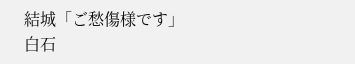結城「ご愁傷様です」
白石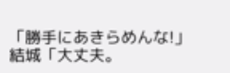「勝手にあきらめんな!」
結城「大丈夫。